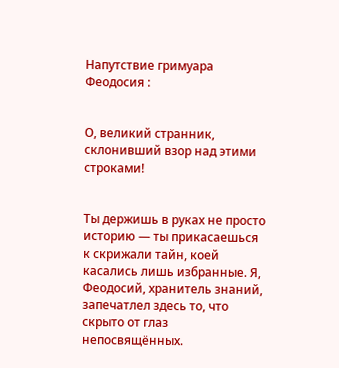Напутствие гримуара Феодосия :


О, великий странник, склонивший взор над этими строками!


Ты держишь в руках не просто историю — ты прикасаешься к скрижали тайн, коей касались лишь избранные. Я, Феодосий, хранитель знаний, запечатлел здесь то, что скрыто от глаз непосвящённых.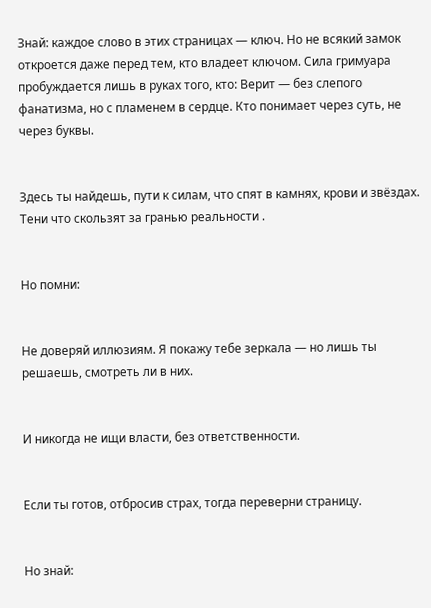Знай: каждое слово в этих страницах — ключ. Но не всякий замок откроется даже перед тем, кто владеет ключом. Сила гримуара пробуждается лишь в руках того, кто: Верит — без слепого фанатизма, но с пламенем в сердце. Кто понимает через суть, не через буквы.


Здесь ты найдешь, пути к силам, что спят в камнях, крови и звёздах. Тени что скользят за гранью реальности .


Но помни:


Не доверяй иллюзиям. Я покажу тебе зеркала — но лишь ты решаешь, смотреть ли в них.


И никогда не ищи власти, без ответственности.


Если ты готов, отбросив страх, тогда переверни страницу.


Но знай: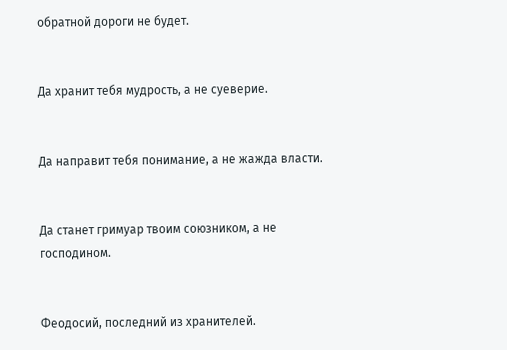обратной дороги не будет.


Да хранит тебя мудрость, а не суеверие.


Да направит тебя понимание, а не жажда власти.


Да станет гримуар твоим союзником, а не господином.


Феодосий, последний из хранителей.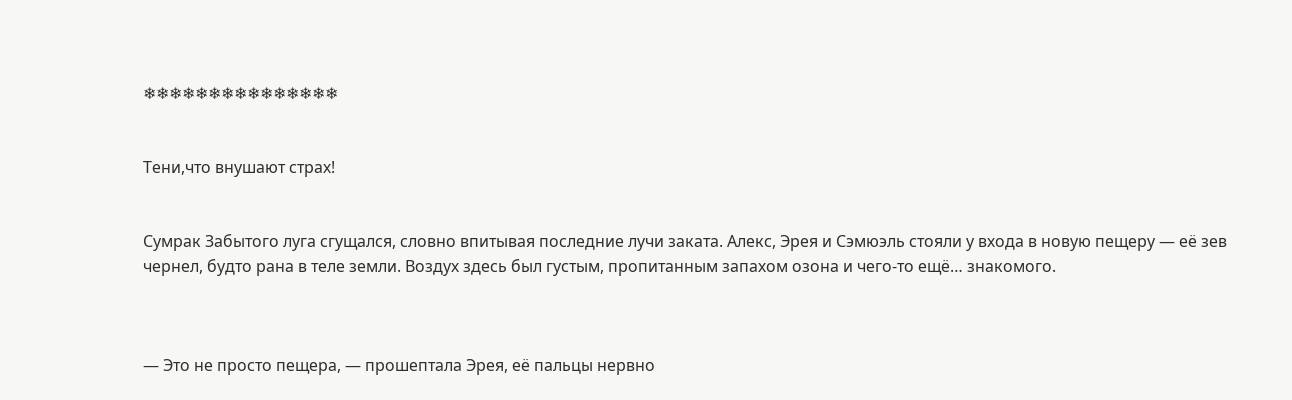❄❄❄❄❄❄❄❄❄❄❄❄❄❄❄


Тени,что внушают страх!


Сумрак Забытого луга сгущался, словно впитывая последние лучи заката. Алекс, Эрея и Сэмюэль стояли у входа в новую пещеру — её зев чернел, будто рана в теле земли. Воздух здесь был густым, пропитанным запахом озона и чего‑то ещё… знакомого.



— Это не просто пещера, — прошептала Эрея, её пальцы нервно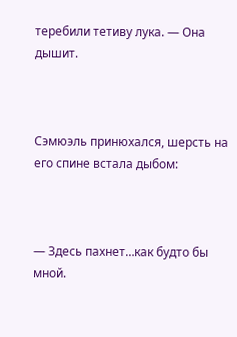теребили тетиву лука. — Она дышит.



Сэмюэль принюхался, шерсть на его спине встала дыбом:



— Здесь пахнет…как будто бы мной.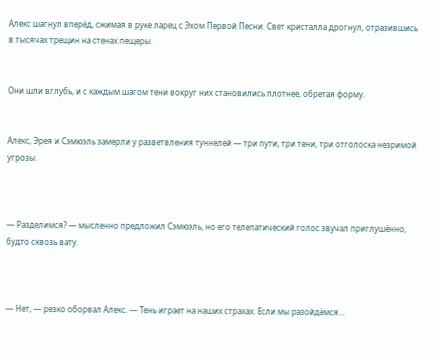Алекс шагнул вперёд, сжимая в руке ларец с Эхом Первой Песни. Свет кристалла дрогнул, отразившись в тысячах трещин на стенах пещеры.


Они шли вглубь, и с каждым шагом тени вокруг них становились плотнее, обретая форму.


Алекс, Эрея и Сэмюэль замерли у разветвления туннелей — три пути, три тени, три отголоска незримой угрозы.



— Разделимся? — мысленно предложил Сэмюэль, но его телепатический голос звучал приглушённо, будто сквозь вату.



— Нет, — резко оборвал Алекс. — Тень играет на наших страхах. Если мы разойдёмся…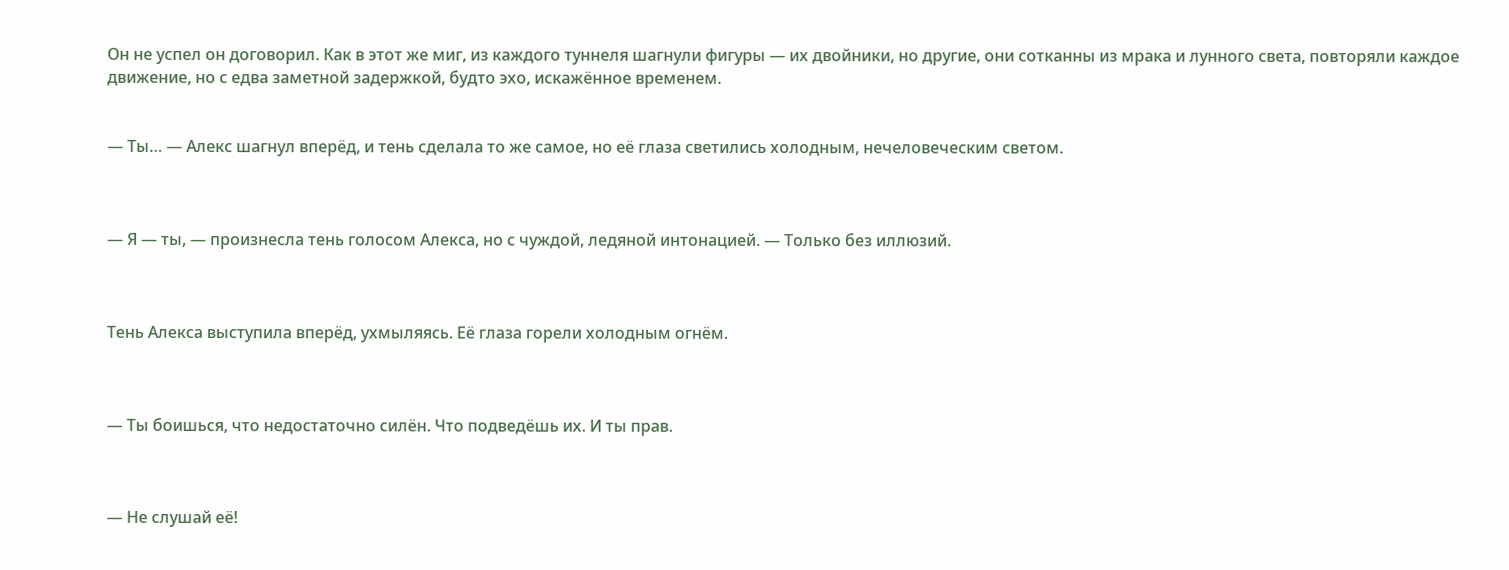Он не успел он договорил. Как в этот же миг, из каждого туннеля шагнули фигуры — их двойники, но другие, они сотканны из мрака и лунного света, повторяли каждое движение, но с едва заметной задержкой, будто эхо, искажённое временем.


— Ты… — Алекс шагнул вперёд, и тень сделала то же самое, но её глаза светились холодным, нечеловеческим светом.



— Я — ты, — произнесла тень голосом Алекса, но с чуждой, ледяной интонацией. — Только без иллюзий.



Тень Алекса выступила вперёд, ухмыляясь. Её глаза горели холодным огнём.



— Ты боишься, что недостаточно силён. Что подведёшь их. И ты прав.



— Не слушай её!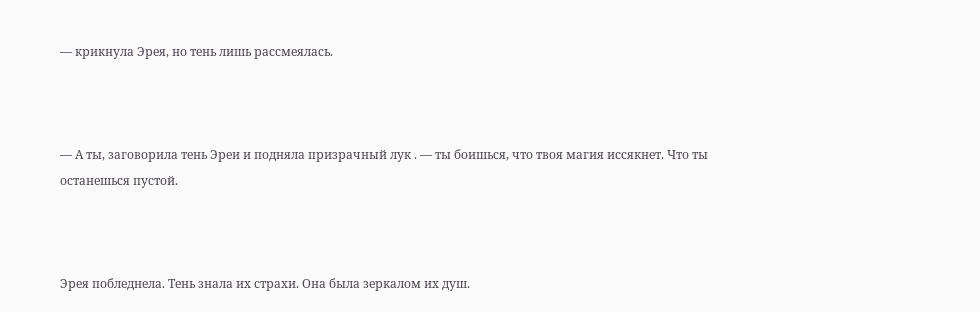— крикнула Эрея, но тень лишь рассмеялась.



— А ты, заговорила тень Эреи и подняла призрачный лук . — ты боишься, что твоя магия иссякнет. Что ты останешься пустой.



Эрея побледнела. Тень знала их страхи. Она была зеркалом их душ.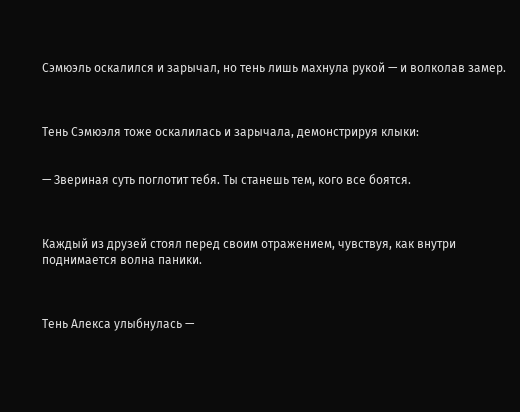Сэмюэль оскалился и зарычал, но тень лишь махнула рукой — и волколав замер.



Тень Сэмюэля тоже оскалилась и зарычала, демонстрируя клыки:


— Звериная суть поглотит тебя. Ты станешь тем, кого все боятся.



Каждый из друзей стоял перед своим отражением, чувствуя, как внутри поднимается волна паники.



Тень Алекса улыбнулась —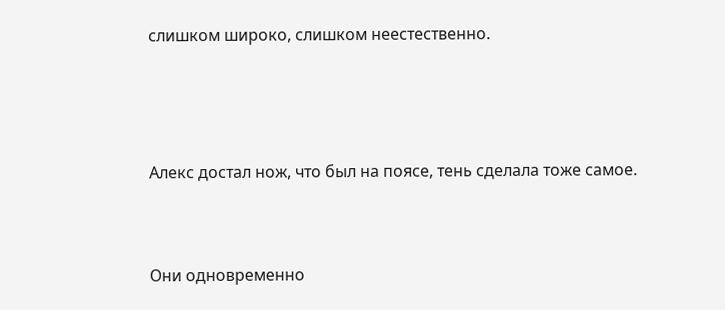слишком широко, слишком неестественно.



Алекс достал нож, что был на поясе, тень сделала тоже самое.


Они одновременно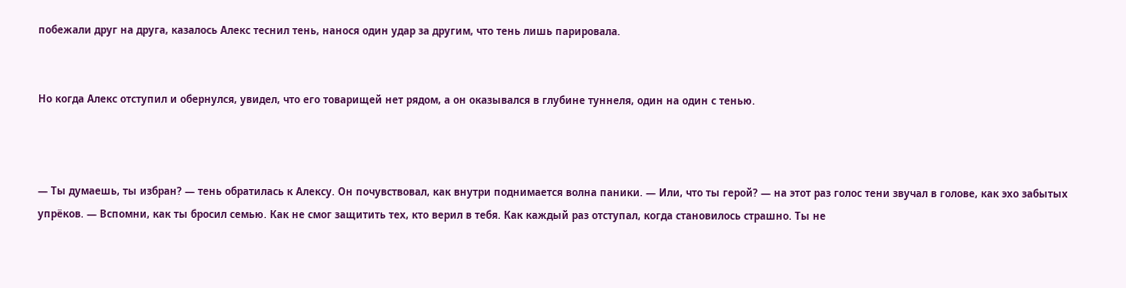побежали друг на друга, казалось Алекс теснил тень, нанося один удар за другим, что тень лишь парировала.


Но когда Алекс отступил и обернулся, увидел, что его товарищей нет рядом, а он оказывался в глубине туннеля, один на один с тенью.



— Ты думаешь, ты избран? — тень обратилась к Алексу. Он почувствовал, как внутри поднимается волна паники. — Или, что ты герой? — на этот раз голос тени звучал в голове, как эхо забытых упрёков. — Вспомни, как ты бросил семью. Как не смог защитить тех, кто верил в тебя. Как каждый раз отступал, когда становилось страшно. Ты не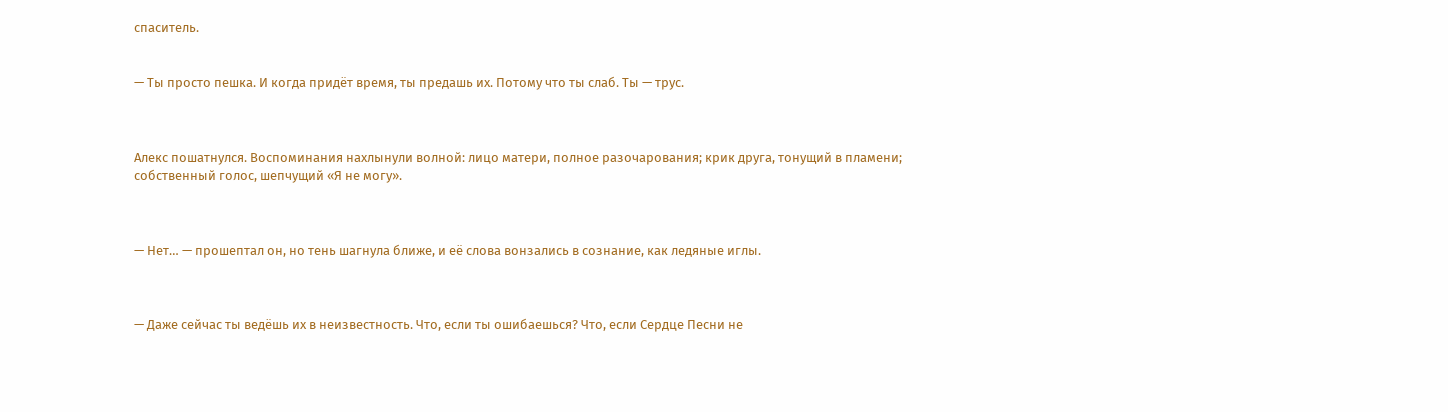спаситель.


— Ты просто пешка. И когда придёт время, ты предашь их. Потому что ты слаб. Ты — трус.



Алекс пошатнулся. Воспоминания нахлынули волной: лицо матери, полное разочарования; крик друга, тонущий в пламени; собственный голос, шепчущий «Я не могу».



— Нет… — прошептал он, но тень шагнула ближе, и её слова вонзались в сознание, как ледяные иглы.



— Даже сейчас ты ведёшь их в неизвестность. Что, если ты ошибаешься? Что, если Сердце Песни не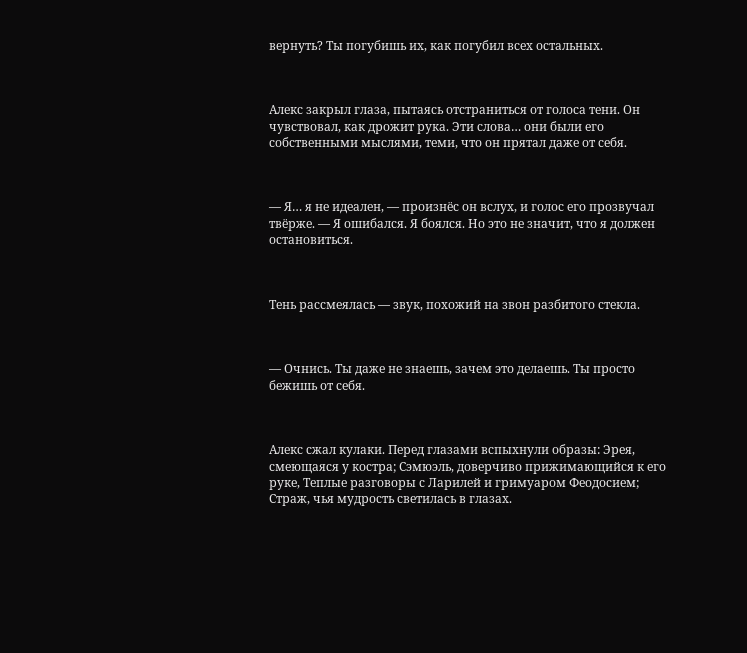вернуть? Ты погубишь их, как погубил всех остальных.



Алекс закрыл глаза, пытаясь отстраниться от голоса тени. Он чувствовал, как дрожит рука. Эти слова… они были его собственными мыслями, теми, что он прятал даже от себя.



— Я… я не идеален, — произнёс он вслух, и голос его прозвучал твёрже. — Я ошибался. Я боялся. Но это не значит, что я должен остановиться.



Тень рассмеялась — звук, похожий на звон разбитого стекла.



— Очнись. Ты даже не знаешь, зачем это делаешь. Ты просто бежишь от себя.



Алекс сжал кулаки. Перед глазами вспыхнули образы: Эрея, смеющаяся у костра; Сэмюэль, доверчиво прижимающийся к его руке, Теплые разговоры с Ларилей и гримуаром Феодосием; Страж, чья мудрость светилась в глазах.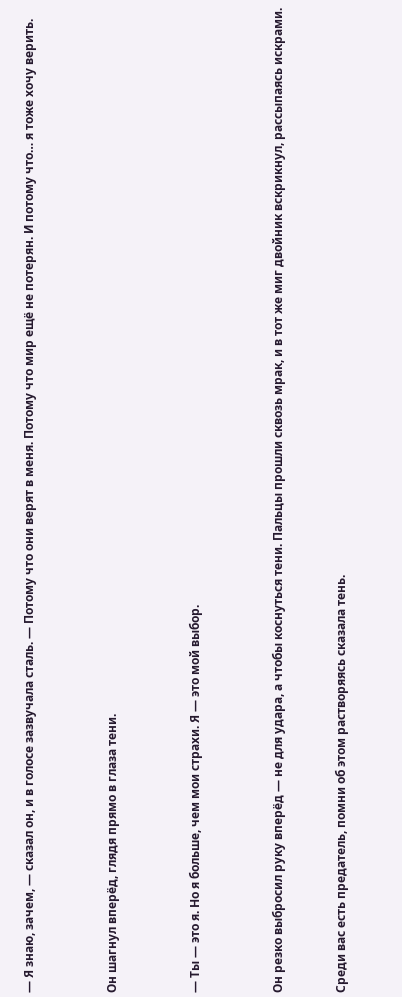— Я знаю, зачем, — сказал он, и в голосе зазвучала сталь. — Потому что они верят в меня. Потому что мир ещё не потерян. И потому что… я тоже хочу верить.



Он шагнул вперёд, глядя прямо в глаза тени.



— Ты — это я. Но я больше, чем мои страхи. Я — это мой выбор.



Он резко выбросил руку вперёд — не для удара, а чтобы коснуться тени. Пальцы прошли сквозь мрак, и в тот же миг двойник вскрикнул, рассыпаясь искрами.


Среди вас есть предатель, помни об этом растворяясь сказала тень.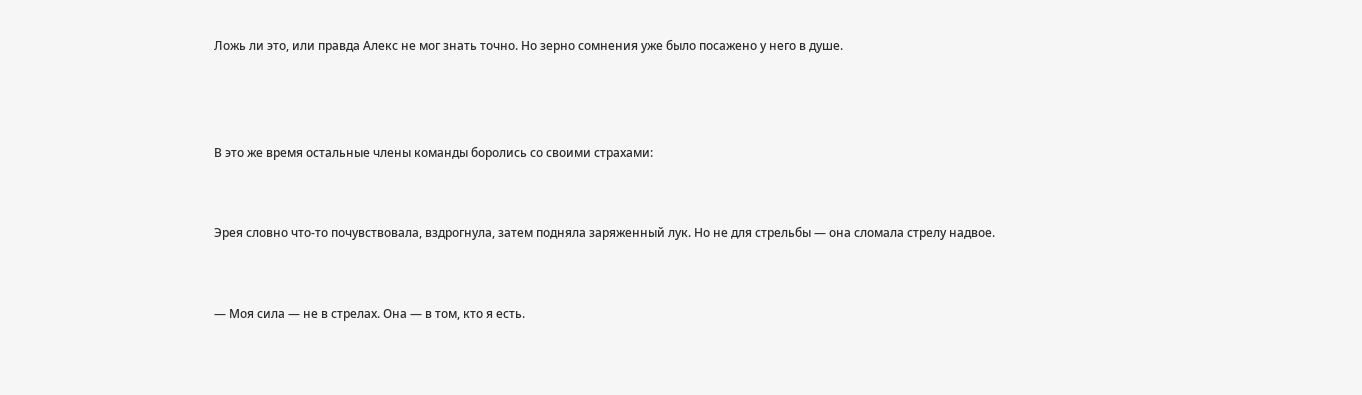Ложь ли это, или правда Алекс не мог знать точно. Но зерно сомнения уже было посажено у него в душе.



В это же время остальные члены команды боролись со своими страхами:


Эрея словно что-то почувствовала, вздрогнула, затем подняла заряженный лук. Но не для стрельбы — она сломала стрелу надвое.


— Моя сила — не в стрелах. Она — в том, кто я есть.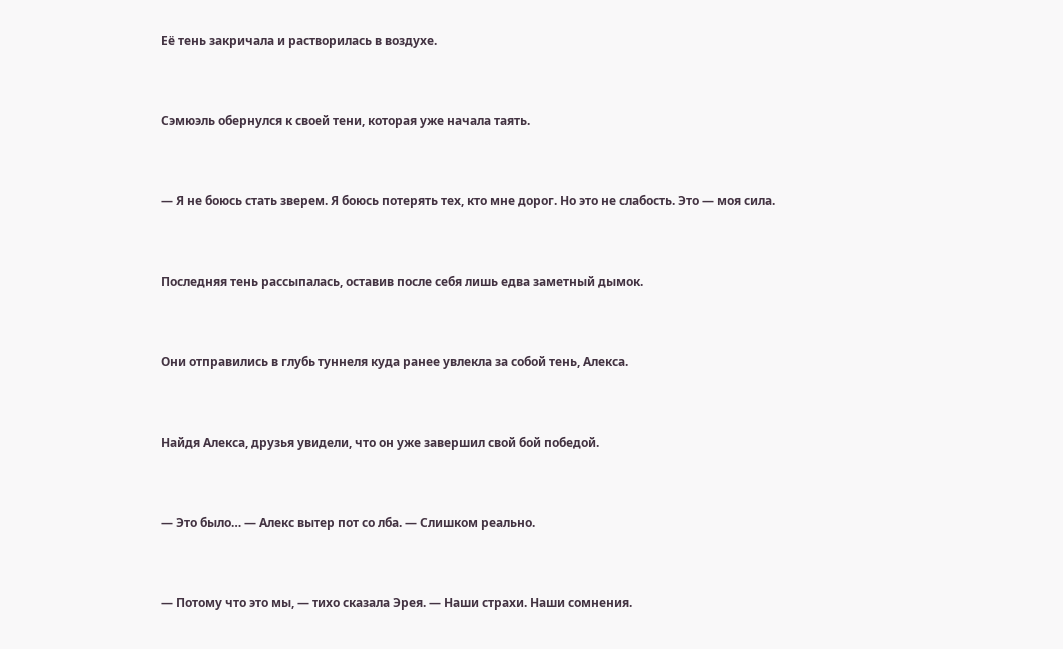Её тень закричала и растворилась в воздухе.


Сэмюэль обернулся к своей тени, которая уже начала таять.


— Я не боюсь стать зверем. Я боюсь потерять тех, кто мне дорог. Но это не слабость. Это — моя сила.


Последняя тень рассыпалась, оставив после себя лишь едва заметный дымок.


Они отправились в глубь туннеля куда ранее увлекла за собой тень, Алекса.


Найдя Алекса, друзья увидели, что он уже завершил свой бой победой.


— Это было… — Алекс вытер пот со лба. — Слишком реально.


— Потому что это мы, — тихо сказала Эрея. — Наши страхи. Наши сомнения.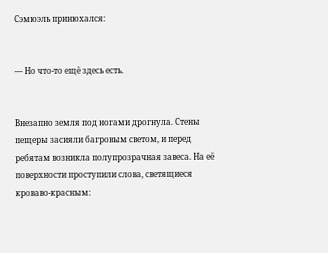Сэмюэль принюхался:


— Но что‑то ещё здесь есть.


Внезапно земля под ногами дрогнула. Стены пещеры засияли багровым светом, и перед ребятам возникла полупрозрачная завеса. На её поверхности проступили слова, светящиеся кроваво‑красным: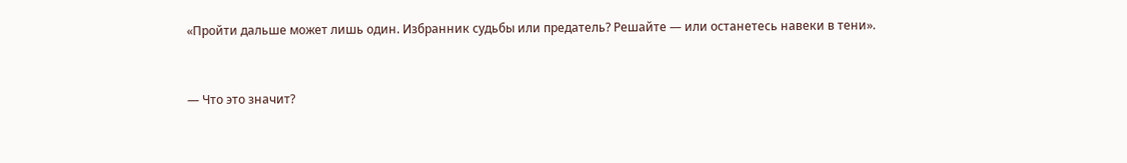«Пройти дальше может лишь один. Избранник судьбы или предатель? Решайте — или останетесь навеки в тени».


— Что это значит?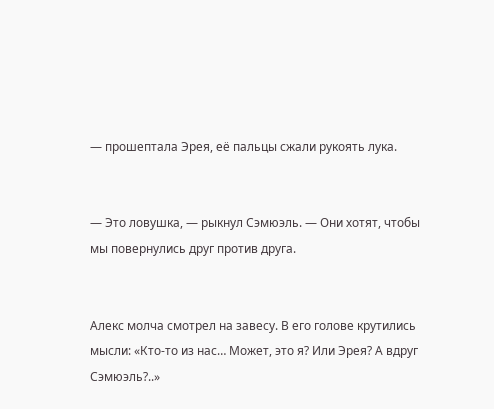— прошептала Эрея, её пальцы сжали рукоять лука.


— Это ловушка, — рыкнул Сэмюэль. — Они хотят, чтобы мы повернулись друг против друга.


Алекс молча смотрел на завесу. В его голове крутились мысли: «Кто‑то из нас… Может, это я? Или Эрея? А вдруг Сэмюэль?..»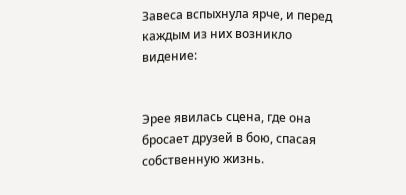Завеса вспыхнула ярче, и перед каждым из них возникло видение:


Эрее явилась сцена, где она бросает друзей в бою, спасая собственную жизнь.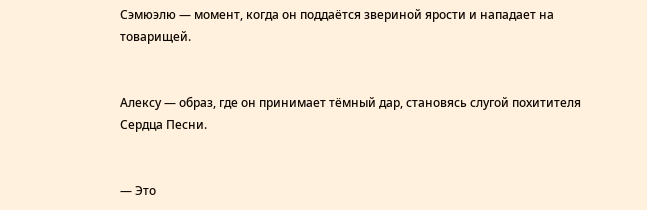Сэмюэлю — момент, когда он поддаётся звериной ярости и нападает на товарищей.


Алексу — образ, где он принимает тёмный дар, становясь слугой похитителя Сердца Песни.


— Это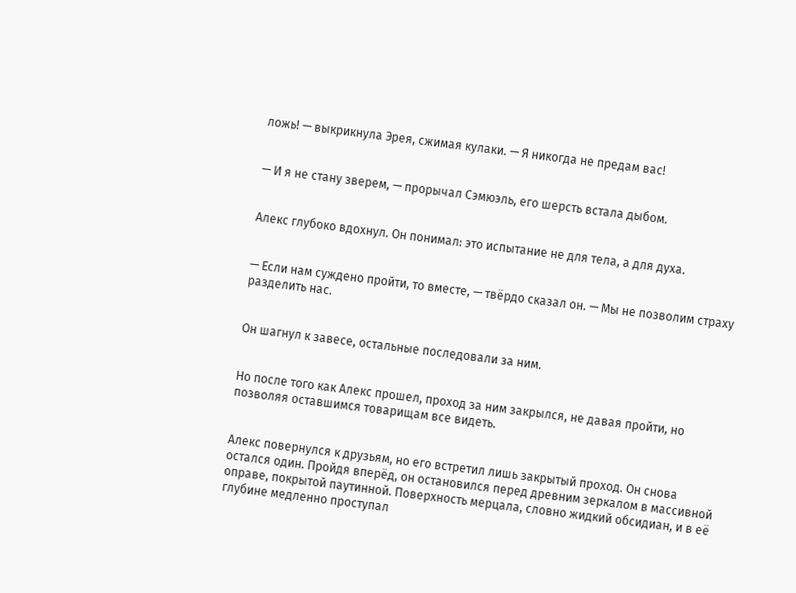ложь! — выкрикнула Эрея, сжимая кулаки. — Я никогда не предам вас!


— И я не стану зверем, — прорычал Сэмюэль, его шерсть встала дыбом.


Алекс глубоко вдохнул. Он понимал: это испытание не для тела, а для духа.


— Если нам суждено пройти, то вместе, — твёрдо сказал он. — Мы не позволим страху разделить нас.


Он шагнул к завесе, остальные последовали за ним.


Но после того как Алекс прошел, проход за ним закрылся, не давая пройти, но позволяя оставшимся товарищам все видеть.


Алекс повернулся к друзьям, но его встретил лишь закрытый проход. Он снова остался один. Пройдя вперёд, он остановился перед древним зеркалом в массивной оправе, покрытой паутинной. Поверхность мерцала, словно жидкий обсидиан, и в её глубине медленно проступал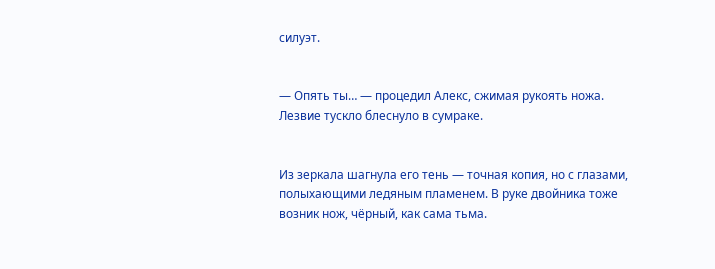силуэт.


— Опять ты… — процедил Алекс, сжимая рукоять ножа. Лезвие тускло блеснуло в сумраке.


Из зеркала шагнула его тень — точная копия, но с глазами, полыхающими ледяным пламенем. В руке двойника тоже возник нож, чёрный, как сама тьма.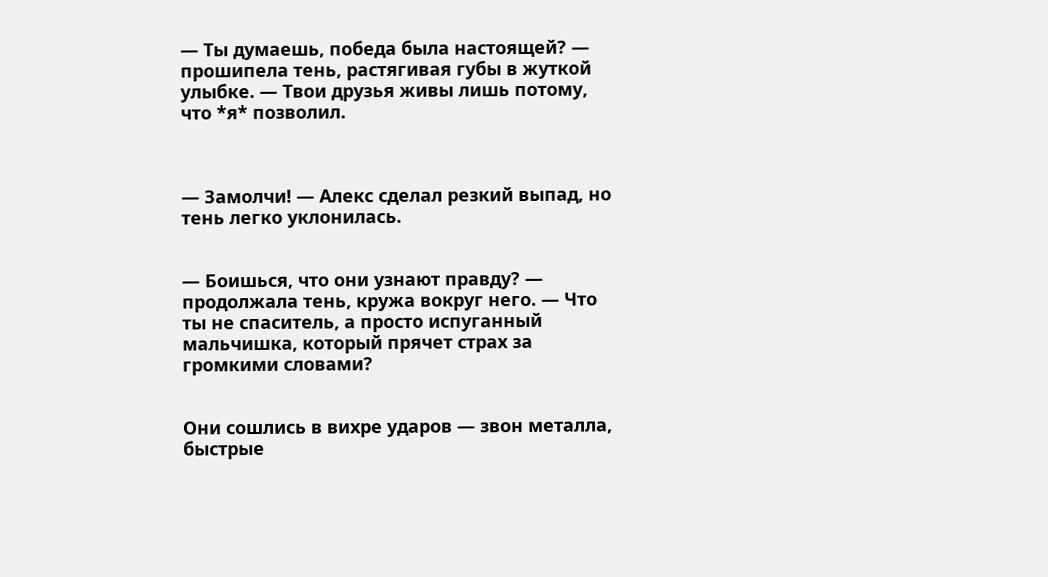— Ты думаешь, победа была настоящей? — прошипела тень, растягивая губы в жуткой улыбке. — Твои друзья живы лишь потому, что *я* позволил.



— Замолчи! — Алекс сделал резкий выпад, но тень легко уклонилась.


— Боишься, что они узнают правду? — продолжала тень, кружа вокруг него. — Что ты не спаситель, а просто испуганный мальчишка, который прячет страх за громкими словами?


Они сошлись в вихре ударов — звон металла, быстрые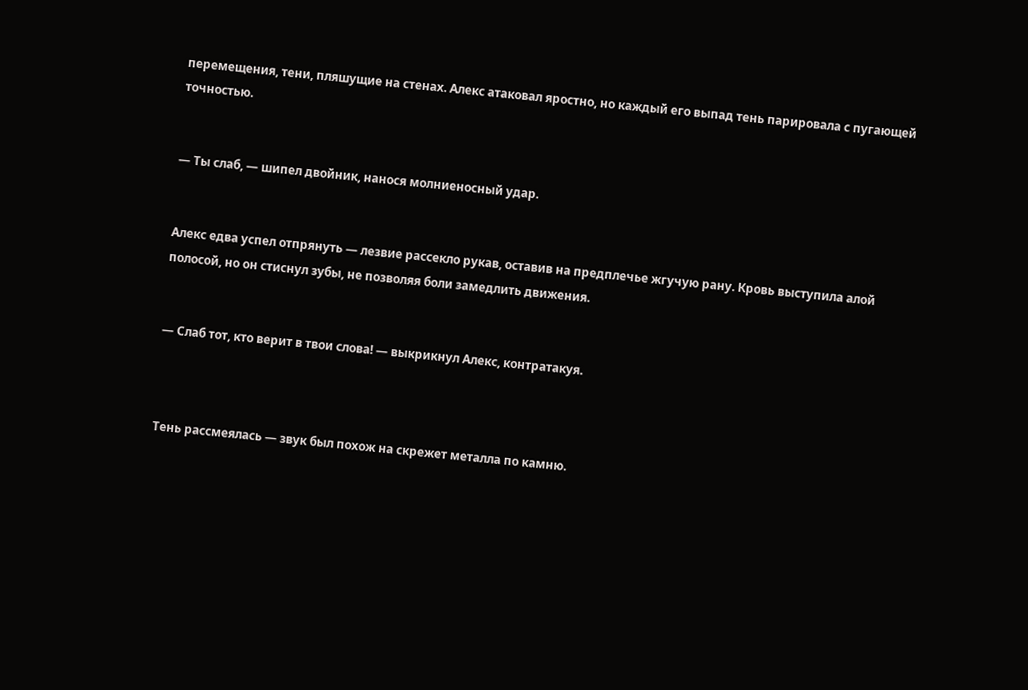перемещения, тени, пляшущие на стенах. Алекс атаковал яростно, но каждый его выпад тень парировала с пугающей точностью.


— Ты слаб, — шипел двойник, нанося молниеносный удар.


Алекс едва успел отпрянуть — лезвие рассекло рукав, оставив на предплечье жгучую рану. Кровь выступила алой полосой, но он стиснул зубы, не позволяя боли замедлить движения.


— Слаб тот, кто верит в твои слова! — выкрикнул Алекс, контратакуя.



Тень рассмеялась — звук был похож на скрежет металла по камню.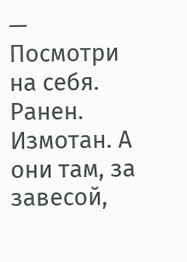— Посмотри на себя. Ранен. Измотан. А они там, за завесой,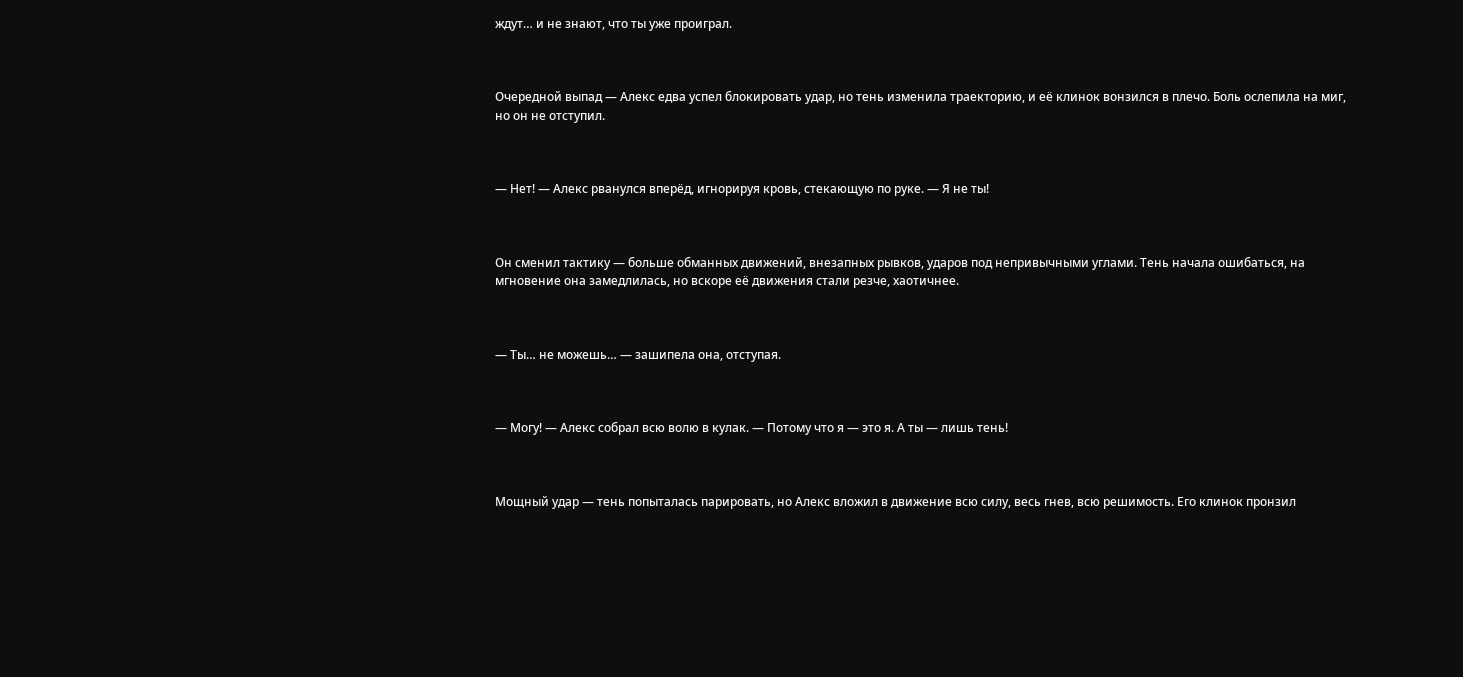ждут… и не знают, что ты уже проиграл.



Очередной выпад — Алекс едва успел блокировать удар, но тень изменила траекторию, и её клинок вонзился в плечо. Боль ослепила на миг, но он не отступил.



— Нет! — Алекс рванулся вперёд, игнорируя кровь, стекающую по руке. — Я не ты!



Он сменил тактику — больше обманных движений, внезапных рывков, ударов под непривычными углами. Тень начала ошибаться, на мгновение она замедлилась, но вскоре её движения стали резче, хаотичнее.



— Ты… не можешь… — зашипела она, отступая.



— Могу! — Алекс собрал всю волю в кулак. — Потому что я — это я. А ты — лишь тень!



Мощный удар — тень попыталась парировать, но Алекс вложил в движение всю силу, весь гнев, всю решимость. Его клинок пронзил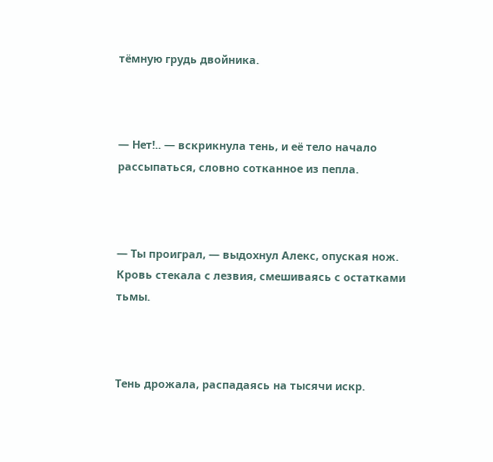тёмную грудь двойника.



— Нет!.. — вскрикнула тень, и её тело начало рассыпаться, словно сотканное из пепла.



— Ты проиграл, — выдохнул Алекс, опуская нож. Кровь стекала с лезвия, смешиваясь с остатками тьмы.



Тень дрожала, распадаясь на тысячи искр.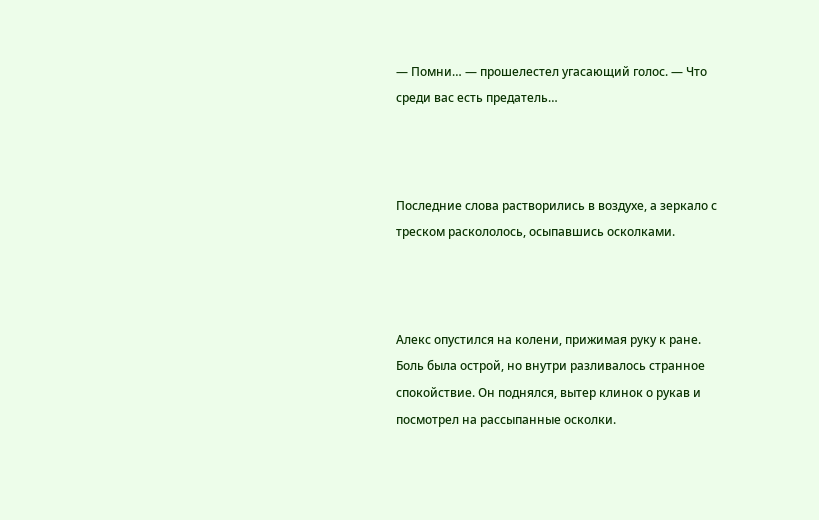— Помни… — прошелестел угасающий голос. — Что среди вас есть предатель…



Последние слова растворились в воздухе, а зеркало с треском раскололось, осыпавшись осколками.



Алекс опустился на колени, прижимая руку к ране. Боль была острой, но внутри разливалось странное спокойствие. Он поднялся, вытер клинок о рукав и посмотрел на рассыпанные осколки.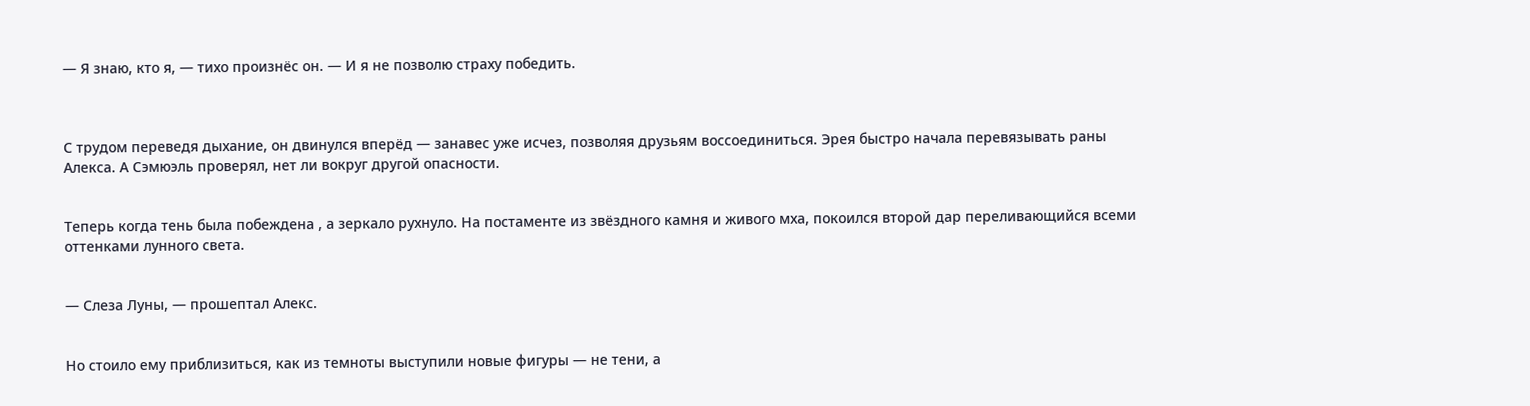— Я знаю, кто я, — тихо произнёс он. — И я не позволю страху победить.



С трудом переведя дыхание, он двинулся вперёд — занавес уже исчез, позволяя друзьям воссоединиться. Эрея быстро начала перевязывать раны Алекса. А Сэмюэль проверял, нет ли вокруг другой опасности.


Теперь когда тень была побеждена , а зеркало рухнуло. На постаменте из звёздного камня и живого мха, покоился второй дар переливающийся всеми оттенками лунного света.


— Слеза Луны, — прошептал Алекс.


Но стоило ему приблизиться, как из темноты выступили новые фигуры — не тени, а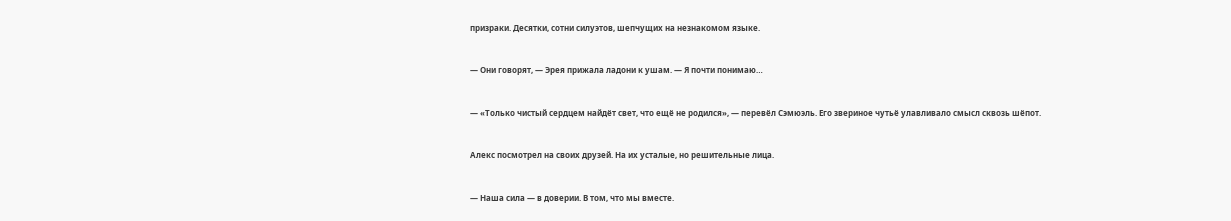призраки. Десятки, сотни силуэтов, шепчущих на незнакомом языке.


— Они говорят, — Эрея прижала ладони к ушам. — Я почти понимаю…


— «Только чистый сердцем найдёт свет, что ещё не родился», — перевёл Сэмюэль. Его звериное чутьё улавливало смысл сквозь шёпот.


Алекс посмотрел на своих друзей. На их усталые, но решительные лица.


— Наша сила — в доверии. В том, что мы вместе.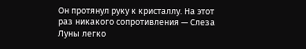Он протянул руку к кристаллу. На этот раз никакого сопротивления — Слеза Луны легко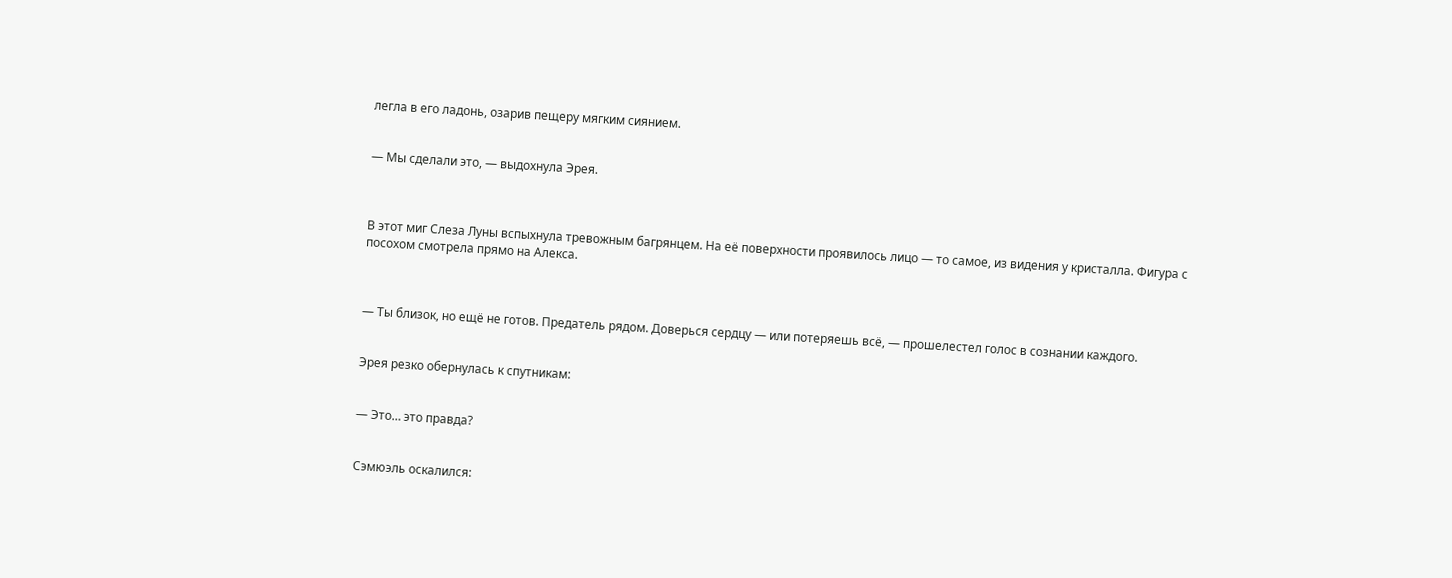легла в его ладонь, озарив пещеру мягким сиянием.


— Мы сделали это, — выдохнула Эрея.



В этот миг Слеза Луны вспыхнула тревожным багрянцем. На её поверхности проявилось лицо — то самое, из видения у кристалла. Фигура с посохом смотрела прямо на Алекса.



— Ты близок, но ещё не готов. Предатель рядом. Доверься сердцу — или потеряешь всё, — прошелестел голос в сознании каждого.


Эрея резко обернулась к спутникам:


— Это… это правда?


Сэмюэль оскалился: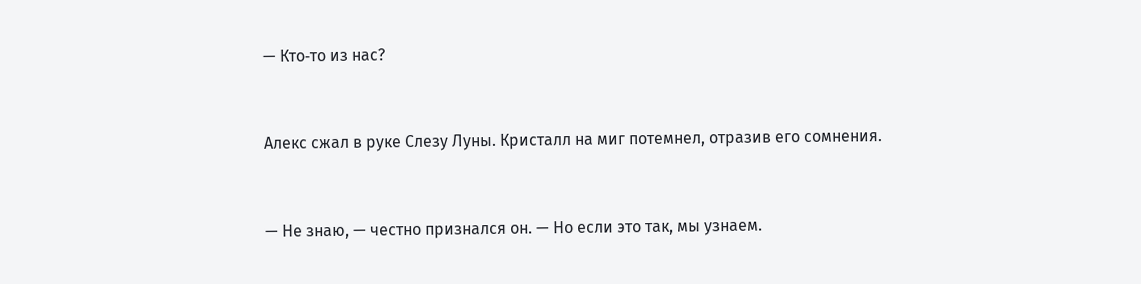— Кто‑то из нас?


Алекс сжал в руке Слезу Луны. Кристалл на миг потемнел, отразив его сомнения.


— Не знаю, — честно признался он. — Но если это так, мы узнаем.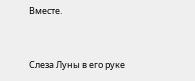Вместе.


Слеза Луны в его руке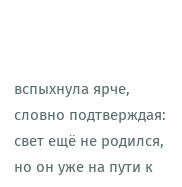вспыхнула ярче, словно подтверждая: свет ещё не родился, но он уже на пути к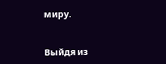миру.


Выйдя из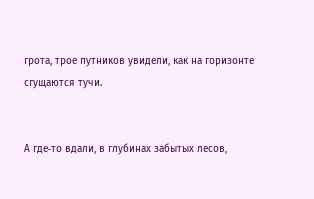грота, трое путников увидели, как на горизонте сгущаются тучи.


А где‑то вдали, в глубинах забытых лесов,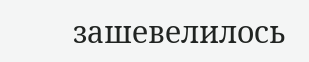зашевелилось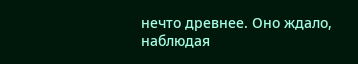нечто древнее. Оно ждало, наблюдая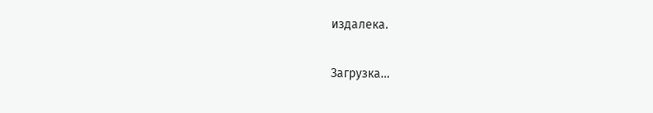издалека.

Загрузка...